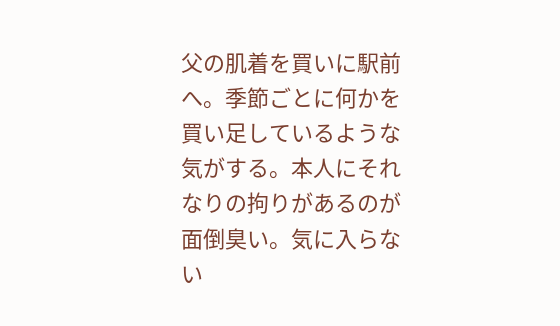父の肌着を買いに駅前へ。季節ごとに何かを買い足しているような気がする。本人にそれなりの拘りがあるのが面倒臭い。気に入らない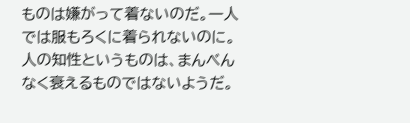ものは嫌がって着ないのだ。一人では服もろくに着られないのに。人の知性というものは、まんべんなく衰えるものではないようだ。